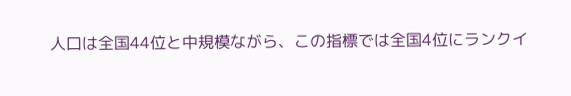人口は全国44位と中規模ながら、この指標では全国4位にランクイ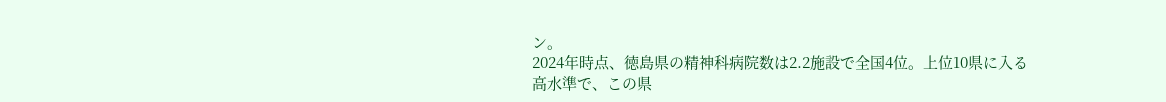ン。
2024年時点、徳島県の精神科病院数は2.2施設で全国4位。上位10県に入る高水準で、この県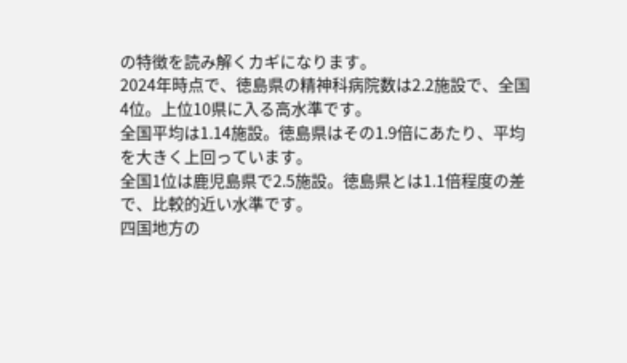の特徴を読み解くカギになります。
2024年時点で、徳島県の精神科病院数は2.2施設で、全国4位。上位10県に入る高水準です。
全国平均は1.14施設。徳島県はその1.9倍にあたり、平均を大きく上回っています。
全国1位は鹿児島県で2.5施設。徳島県とは1.1倍程度の差で、比較的近い水準です。
四国地方の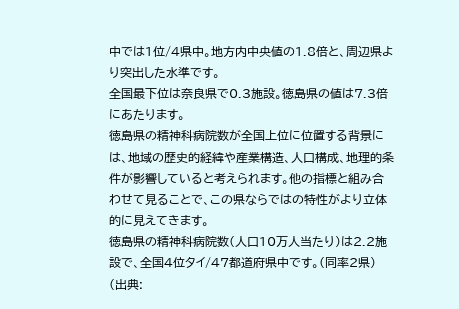中では1位/4県中。地方内中央値の1.8倍と、周辺県より突出した水準です。
全国最下位は奈良県で0.3施設。徳島県の値は7.3倍にあたります。
徳島県の精神科病院数が全国上位に位置する背景には、地域の歴史的経緯や産業構造、人口構成、地理的条件が影響していると考えられます。他の指標と組み合わせて見ることで、この県ならではの特性がより立体的に見えてきます。
徳島県の精神科病院数(人口10万人当たり)は2.2施設で、全国4位タイ/47都道府県中です。(同率2県) (出典: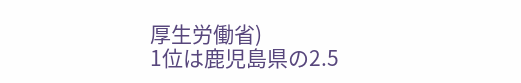厚生労働省)
1位は鹿児島県の2.5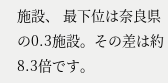施設、 最下位は奈良県の0.3施設。その差は約8.3倍です。